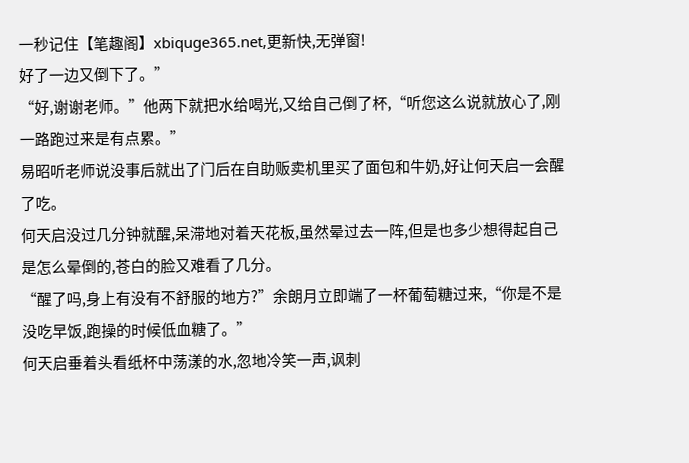一秒记住【笔趣阁】xbiquge365.net,更新快,无弹窗!
好了一边又倒下了。”
“好,谢谢老师。”他两下就把水给喝光,又给自己倒了杯,“听您这么说就放心了,刚一路跑过来是有点累。”
易昭听老师说没事后就出了门后在自助贩卖机里买了面包和牛奶,好让何天启一会醒了吃。
何天启没过几分钟就醒,呆滞地对着天花板,虽然晕过去一阵,但是也多少想得起自己是怎么晕倒的,苍白的脸又难看了几分。
“醒了吗,身上有没有不舒服的地方?”余朗月立即端了一杯葡萄糖过来,“你是不是没吃早饭,跑操的时候低血糖了。”
何天启垂着头看纸杯中荡漾的水,忽地冷笑一声,讽刺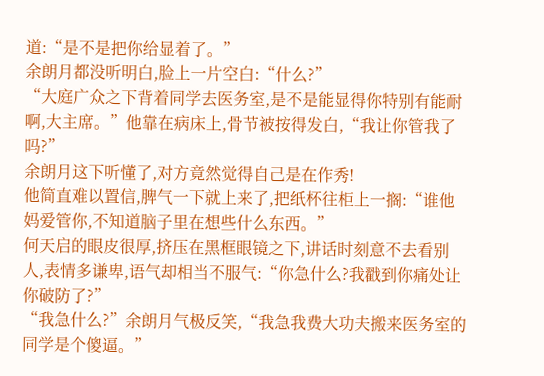道:“是不是把你给显着了。”
余朗月都没听明白,脸上一片空白:“什么?”
“大庭广众之下背着同学去医务室,是不是能显得你特别有能耐啊,大主席。”他靠在病床上,骨节被按得发白,“我让你管我了吗?”
余朗月这下听懂了,对方竟然觉得自己是在作秀!
他简直难以置信,脾气一下就上来了,把纸杯往柜上一搁:“谁他妈爱管你,不知道脑子里在想些什么东西。”
何天启的眼皮很厚,挤压在黑框眼镜之下,讲话时刻意不去看别人,表情多谦卑,语气却相当不服气:“你急什么?我戳到你痛处让你破防了?”
“我急什么?”余朗月气极反笑,“我急我费大功夫搬来医务室的同学是个傻逼。”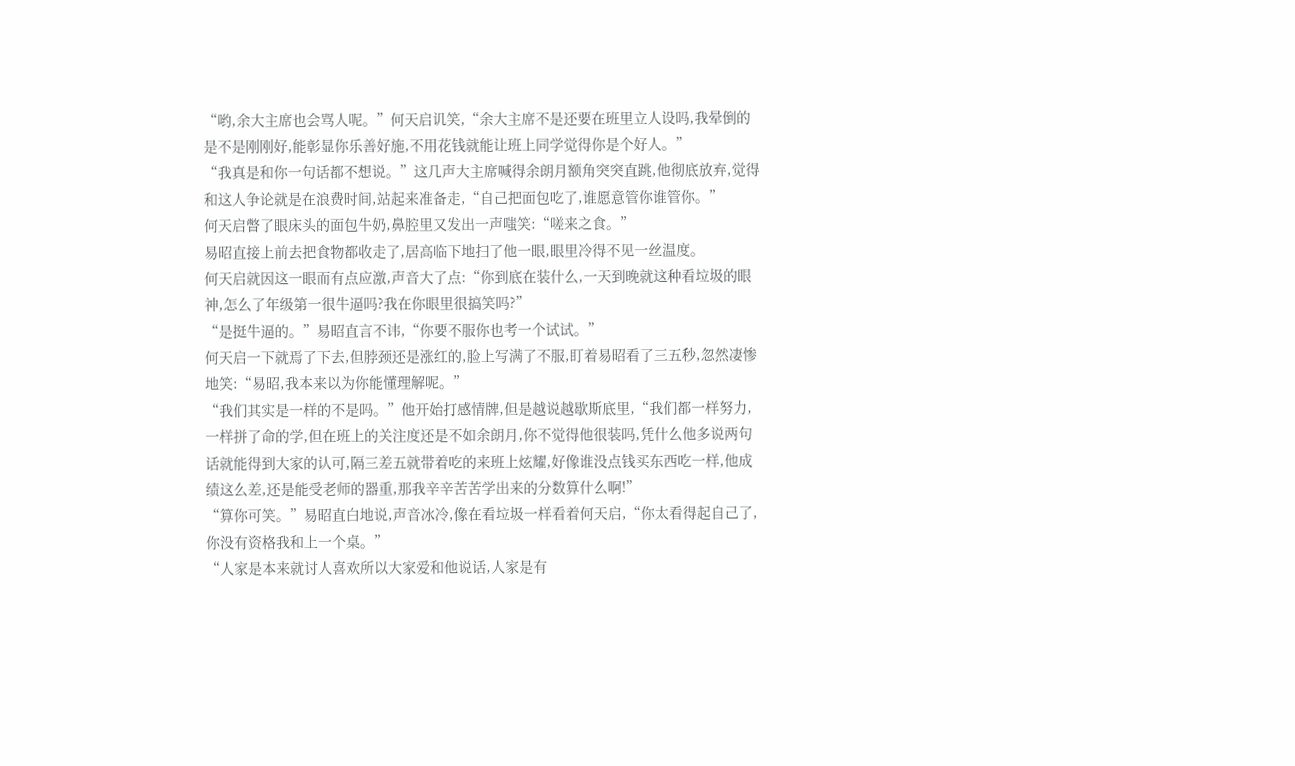“哟,余大主席也会骂人呢。”何天启讥笑,“余大主席不是还要在班里立人设吗,我晕倒的是不是刚刚好,能彰显你乐善好施,不用花钱就能让班上同学觉得你是个好人。”
“我真是和你一句话都不想说。”这几声大主席喊得余朗月额角突突直跳,他彻底放弃,觉得和这人争论就是在浪费时间,站起来准备走,“自己把面包吃了,谁愿意管你谁管你。”
何天启瞥了眼床头的面包牛奶,鼻腔里又发出一声嗤笑:“嗟来之食。”
易昭直接上前去把食物都收走了,居高临下地扫了他一眼,眼里冷得不见一丝温度。
何天启就因这一眼而有点应激,声音大了点:“你到底在装什么,一天到晚就这种看垃圾的眼神,怎么了年级第一很牛逼吗?我在你眼里很搞笑吗?”
“是挺牛逼的。”易昭直言不讳,“你要不服你也考一个试试。”
何天启一下就焉了下去,但脖颈还是涨红的,脸上写满了不服,盯着易昭看了三五秒,忽然凄惨地笑:“易昭,我本来以为你能懂理解呢。”
“我们其实是一样的不是吗。”他开始打感情牌,但是越说越歇斯底里,“我们都一样努力,一样拼了命的学,但在班上的关注度还是不如余朗月,你不觉得他很装吗,凭什么他多说两句话就能得到大家的认可,隔三差五就带着吃的来班上炫耀,好像谁没点钱买东西吃一样,他成绩这么差,还是能受老师的器重,那我辛辛苦苦学出来的分数算什么啊!”
“算你可笑。”易昭直白地说,声音冰冷,像在看垃圾一样看着何天启,“你太看得起自己了,你没有资格我和上一个桌。”
“人家是本来就讨人喜欢所以大家爱和他说话,人家是有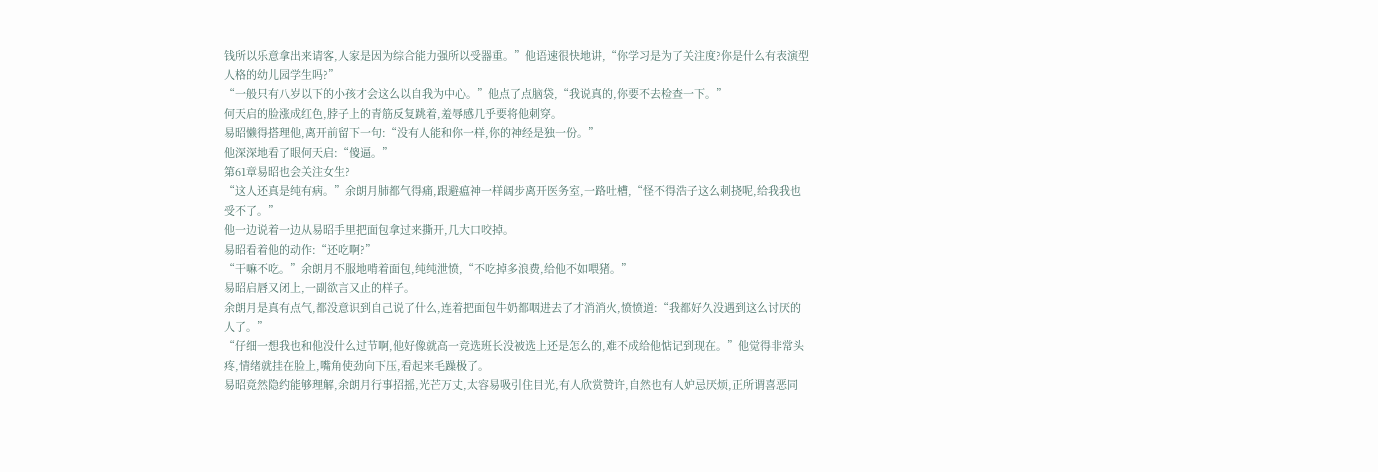钱所以乐意拿出来请客,人家是因为综合能力强所以受器重。”他语速很快地讲,“你学习是为了关注度?你是什么有表演型人格的幼儿园学生吗?”
“一般只有八岁以下的小孩才会这么以自我为中心。”他点了点脑袋,“我说真的,你要不去检查一下。”
何天启的脸涨成红色,脖子上的青筋反复跳着,羞辱感几乎要将他刺穿。
易昭懒得搭理他,离开前留下一句:“没有人能和你一样,你的神经是独一份。”
他深深地看了眼何天启:“傻逼。”
第61章易昭也会关注女生?
“这人还真是纯有病。”余朗月肺都气得痛,跟避瘟神一样阔步离开医务室,一路吐槽,“怪不得浩子这么刺挠呢,给我我也受不了。”
他一边说着一边从易昭手里把面包拿过来撕开,几大口咬掉。
易昭看着他的动作:“还吃啊?”
“干嘛不吃。”余朗月不服地啃着面包,纯纯泄愤,“不吃掉多浪费,给他不如喂猪。”
易昭启唇又闭上,一副欲言又止的样子。
余朗月是真有点气,都没意识到自己说了什么,连着把面包牛奶都咽进去了才消消火,愤愤道:“我都好久没遇到这么讨厌的人了。”
“仔细一想我也和他没什么过节啊,他好像就高一竞选班长没被选上还是怎么的,难不成给他惦记到现在。”他觉得非常头疼,情绪就挂在脸上,嘴角使劲向下压,看起来毛躁极了。
易昭竟然隐约能够理解,余朗月行事招摇,光芒万丈,太容易吸引住目光,有人欣赏赞许,自然也有人妒忌厌烦,正所谓喜恶同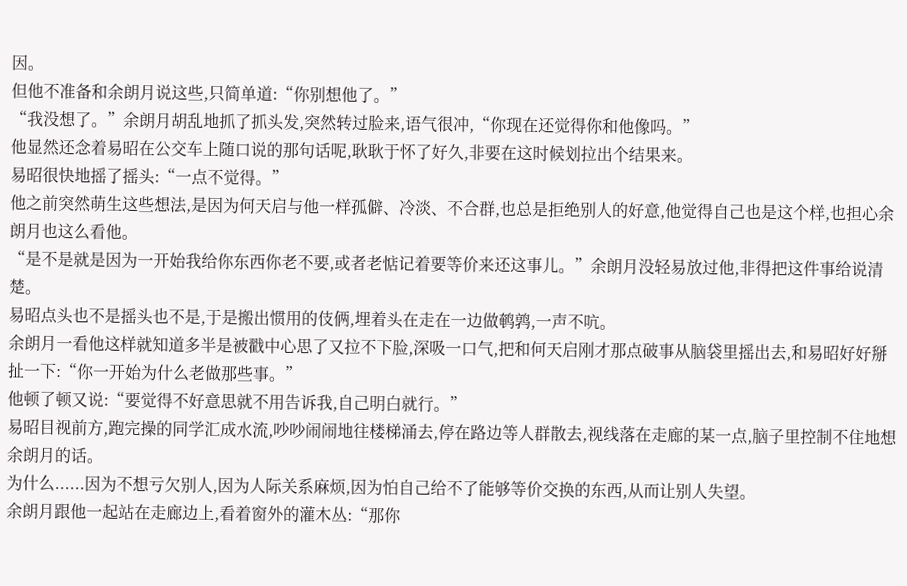因。
但他不准备和余朗月说这些,只简单道:“你别想他了。”
“我没想了。”余朗月胡乱地抓了抓头发,突然转过脸来,语气很冲,“你现在还觉得你和他像吗。”
他显然还念着易昭在公交车上随口说的那句话呢,耿耿于怀了好久,非要在这时候划拉出个结果来。
易昭很快地摇了摇头:“一点不觉得。”
他之前突然萌生这些想法,是因为何天启与他一样孤僻、冷淡、不合群,也总是拒绝别人的好意,他觉得自己也是这个样,也担心余朗月也这么看他。
“是不是就是因为一开始我给你东西你老不要,或者老惦记着要等价来还这事儿。”余朗月没轻易放过他,非得把这件事给说清楚。
易昭点头也不是摇头也不是,于是搬出惯用的伎俩,埋着头在走在一边做鹌鹑,一声不吭。
余朗月一看他这样就知道多半是被戳中心思了又拉不下脸,深吸一口气,把和何天启刚才那点破事从脑袋里摇出去,和易昭好好掰扯一下:“你一开始为什么老做那些事。”
他顿了顿又说:“要觉得不好意思就不用告诉我,自己明白就行。”
易昭目视前方,跑完操的同学汇成水流,吵吵闹闹地往楼梯涌去,停在路边等人群散去,视线落在走廊的某一点,脑子里控制不住地想余朗月的话。
为什么......因为不想亏欠别人,因为人际关系麻烦,因为怕自己给不了能够等价交换的东西,从而让别人失望。
余朗月跟他一起站在走廊边上,看着窗外的灌木丛:“那你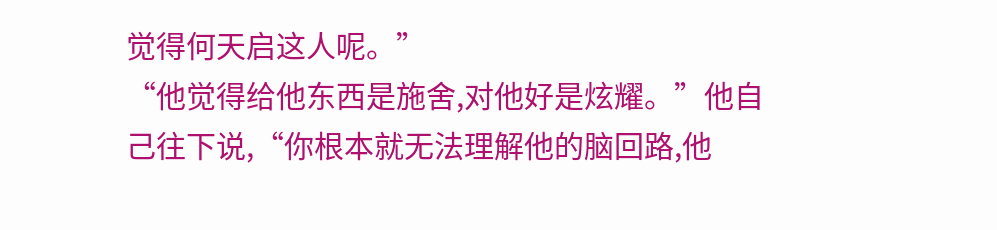觉得何天启这人呢。”
“他觉得给他东西是施舍,对他好是炫耀。”他自己往下说,“你根本就无法理解他的脑回路,他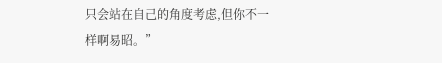只会站在自己的角度考虑,但你不一样啊易昭。”